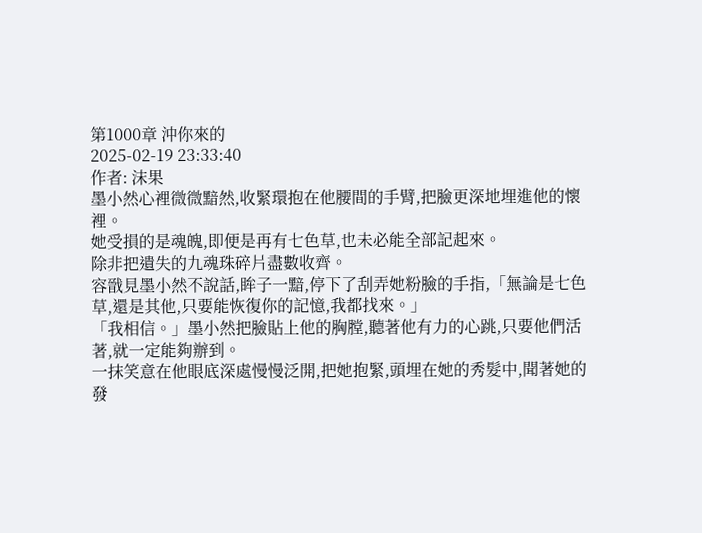第1000章 沖你來的
2025-02-19 23:33:40
作者: 沫果
墨小然心裡微微黯然,收緊環抱在他腰間的手臂,把臉更深地埋進他的懷裡。
她受損的是魂魄,即便是再有七色草,也未必能全部記起來。
除非把遺失的九魂珠碎片盡數收齊。
容戩見墨小然不說話,眸子一黯,停下了刮弄她粉臉的手指,「無論是七色草,還是其他,只要能恢復你的記憶,我都找來。」
「我相信。」墨小然把臉貼上他的胸膛,聽著他有力的心跳,只要他們活著,就一定能夠辦到。
一抹笑意在他眼底深處慢慢泛開,把她抱緊,頭埋在她的秀髮中,聞著她的發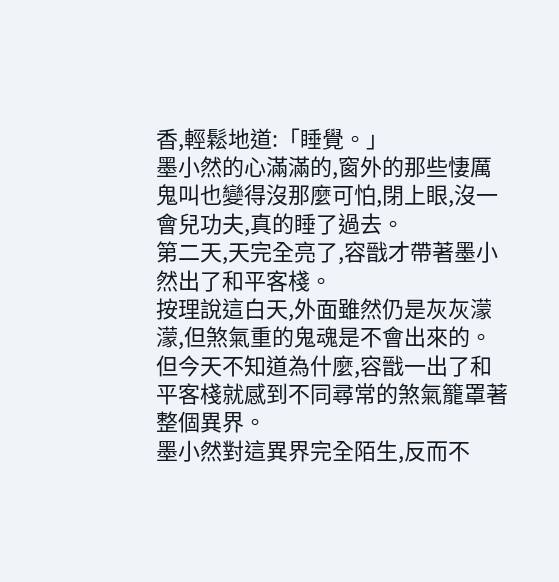香,輕鬆地道:「睡覺。」
墨小然的心滿滿的,窗外的那些悽厲鬼叫也變得沒那麼可怕,閉上眼,沒一會兒功夫,真的睡了過去。
第二天,天完全亮了,容戩才帶著墨小然出了和平客棧。
按理說這白天,外面雖然仍是灰灰濛濛,但煞氣重的鬼魂是不會出來的。
但今天不知道為什麼,容戩一出了和平客棧就感到不同尋常的煞氣籠罩著整個異界。
墨小然對這異界完全陌生,反而不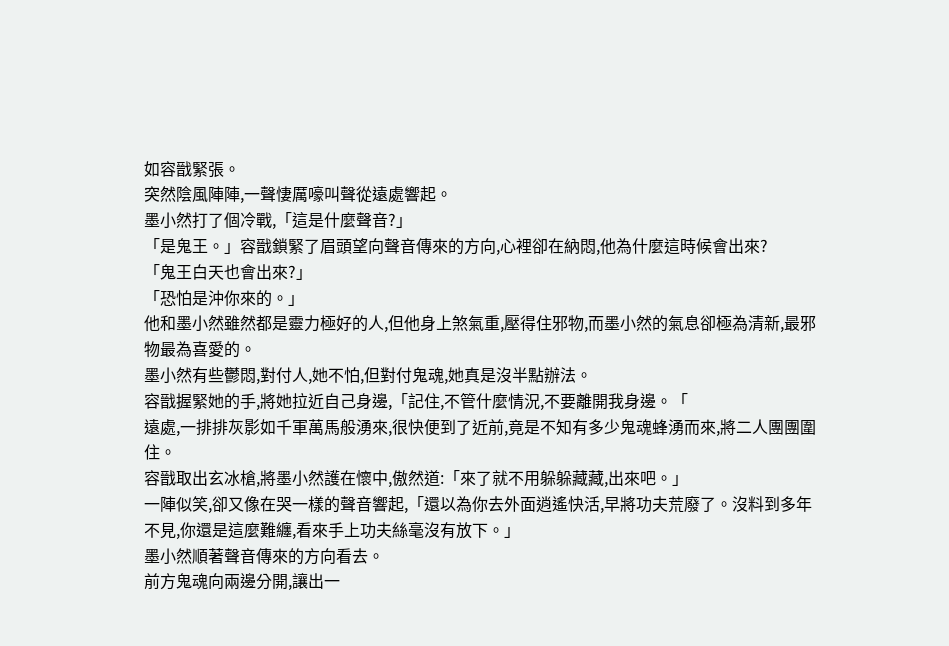如容戩緊張。
突然陰風陣陣,一聲悽厲嚎叫聲從遠處響起。
墨小然打了個冷戰,「這是什麼聲音?」
「是鬼王。」容戩鎖緊了眉頭望向聲音傳來的方向,心裡卻在納悶,他為什麼這時候會出來?
「鬼王白天也會出來?」
「恐怕是沖你來的。」
他和墨小然雖然都是靈力極好的人,但他身上煞氣重,壓得住邪物,而墨小然的氣息卻極為清新,最邪物最為喜愛的。
墨小然有些鬱悶,對付人,她不怕,但對付鬼魂,她真是沒半點辦法。
容戩握緊她的手,將她拉近自己身邊,「記住,不管什麼情況,不要離開我身邊。「
遠處,一排排灰影如千軍萬馬般湧來,很快便到了近前,竟是不知有多少鬼魂蜂湧而來,將二人團團圍住。
容戩取出玄冰槍,將墨小然護在懷中,傲然道:「來了就不用躲躲藏藏,出來吧。」
一陣似笑,卻又像在哭一樣的聲音響起,「還以為你去外面逍遙快活,早將功夫荒廢了。沒料到多年不見,你還是這麼難纏,看來手上功夫絲毫沒有放下。」
墨小然順著聲音傳來的方向看去。
前方鬼魂向兩邊分開,讓出一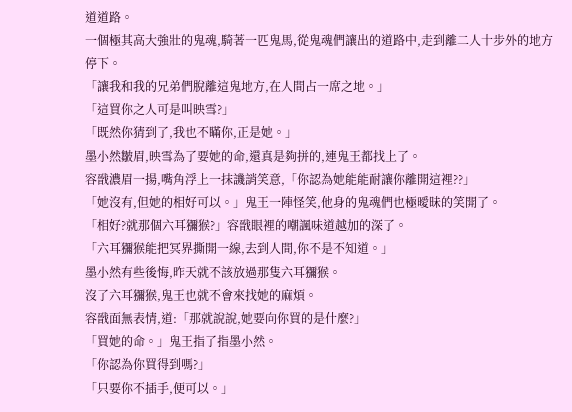道道路。
一個極其高大強壯的鬼魂,騎著一匹鬼馬,從鬼魂們讓出的道路中,走到離二人十步外的地方停下。
「讓我和我的兄弟們脫離這鬼地方,在人間占一席之地。」
「這買你之人可是叫映雪?」
「既然你猜到了,我也不瞞你,正是她。」
墨小然皺眉,映雪為了要她的命,還真是夠拼的,連鬼王都找上了。
容戩濃眉一揚,嘴角浮上一抹譏誚笑意,「你認為她能能耐讓你離開這裡??」
「她沒有,但她的相好可以。」鬼王一陣怪笑,他身的鬼魂們也極曖昧的笑開了。
「相好?就那個六耳獼猴?」容戩眼裡的嘲諷味道越加的深了。
「六耳獼猴能把冥界撕開一線,去到人間,你不是不知道。」
墨小然有些後悔,昨天就不該放過那隻六耳獼猴。
沒了六耳獼猴,鬼王也就不會來找她的麻煩。
容戩面無表情,道:「那就說說,她要向你買的是什麼?」
「買她的命。」鬼王指了指墨小然。
「你認為你買得到嗎?」
「只要你不插手,便可以。」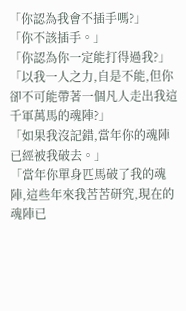「你認為我會不插手嗎?」
「你不該插手。」
「你認為你一定能打得過我?」
「以我一人之力,自是不能,但你卻不可能帶著一個凡人走出我這千軍萬馬的魂陣?」
「如果我沒記錯,當年你的魂陣已經被我破去。」
「當年你單身匹馬破了我的魂陣,這些年來我苦苦研究,現在的魂陣已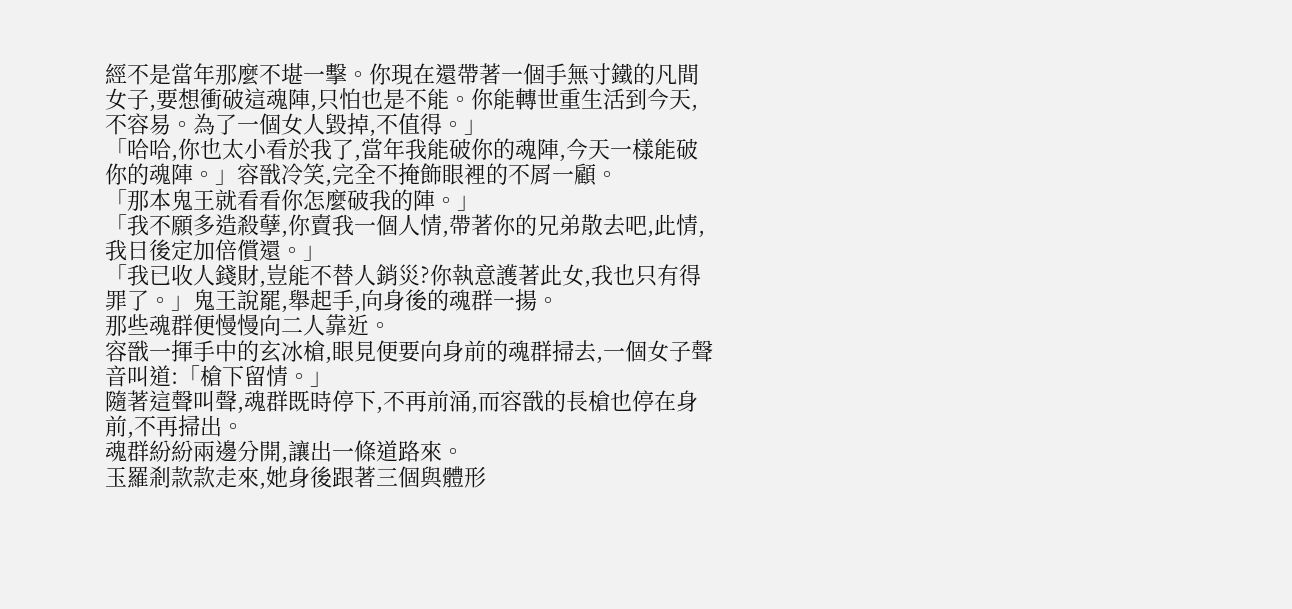經不是當年那麼不堪一擊。你現在還帶著一個手無寸鐵的凡間女子,要想衝破這魂陣,只怕也是不能。你能轉世重生活到今天,不容易。為了一個女人毀掉,不值得。」
「哈哈,你也太小看於我了,當年我能破你的魂陣,今天一樣能破你的魂陣。」容戩冷笑,完全不掩飾眼裡的不屑一顧。
「那本鬼王就看看你怎麼破我的陣。」
「我不願多造殺孽,你賣我一個人情,帶著你的兄弟散去吧,此情,我日後定加倍償還。」
「我已收人錢財,豈能不替人銷災?你執意護著此女,我也只有得罪了。」鬼王說罷,舉起手,向身後的魂群一揚。
那些魂群便慢慢向二人靠近。
容戩一揮手中的玄冰槍,眼見便要向身前的魂群掃去,一個女子聲音叫道:「槍下留情。」
隨著這聲叫聲,魂群既時停下,不再前涌,而容戩的長槍也停在身前,不再掃出。
魂群紛紛兩邊分開,讓出一條道路來。
玉羅剎款款走來,她身後跟著三個與體形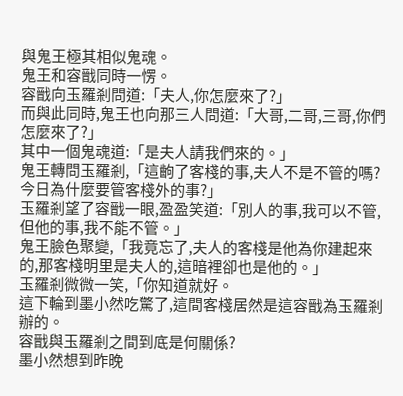與鬼王極其相似鬼魂。
鬼王和容戩同時一愣。
容戩向玉羅剎問道:「夫人,你怎麼來了?」
而與此同時,鬼王也向那三人問道:「大哥,二哥,三哥,你們怎麼來了?」
其中一個鬼魂道:「是夫人請我們來的。」
鬼王轉問玉羅剎,「這齣了客棧的事,夫人不是不管的嗎?今日為什麼要管客棧外的事?」
玉羅剎望了容戩一眼,盈盈笑道:「別人的事,我可以不管,但他的事,我不能不管。」
鬼王臉色聚變,「我竟忘了,夫人的客棧是他為你建起來的,那客棧明里是夫人的,這暗裡卻也是他的。」
玉羅剎微微一笑,「你知道就好。
這下輪到墨小然吃驚了,這間客棧居然是這容戩為玉羅剎辦的。
容戩與玉羅剎之間到底是何關係?
墨小然想到昨晚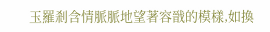玉羅剎含情脈脈地望著容戩的模樣,如換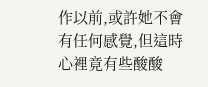作以前,或許她不會有任何感覺,但這時心裡竟有些酸酸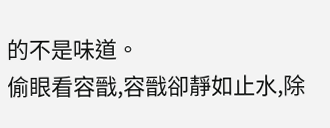的不是味道。
偷眼看容戩,容戩卻靜如止水,除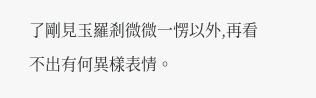了剛見玉羅剎微微一愣以外,再看不出有何異樣表情。